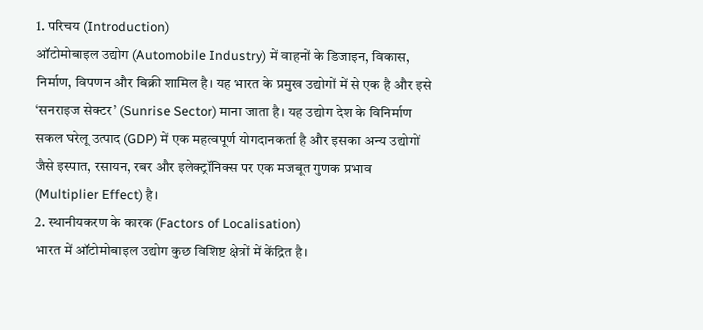1. परिचय (Introduction)
ऑटोमोबाइल उद्योग (Automobile Industry) में वाहनों के डिजाइन, विकास, निर्माण, विपणन और बिक्री शामिल है। यह भारत के प्रमुख उद्योगों में से एक है और इसे ‘सनराइज सेक्टर’ (Sunrise Sector) माना जाता है। यह उद्योग देश के विनिर्माण सकल घरेलू उत्पाद (GDP) में एक महत्वपूर्ण योगदानकर्ता है और इसका अन्य उद्योगों जैसे इस्पात, रसायन, रबर और इलेक्ट्रॉनिक्स पर एक मजबूत गुणक प्रभाव (Multiplier Effect) है।
2. स्थानीयकरण के कारक (Factors of Localisation)
भारत में ऑटोमोबाइल उद्योग कुछ विशिष्ट क्षेत्रों में केंद्रित है।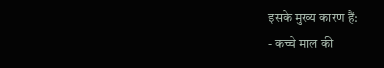इसके मुख्य कारण हैं:
- कच्चे माल की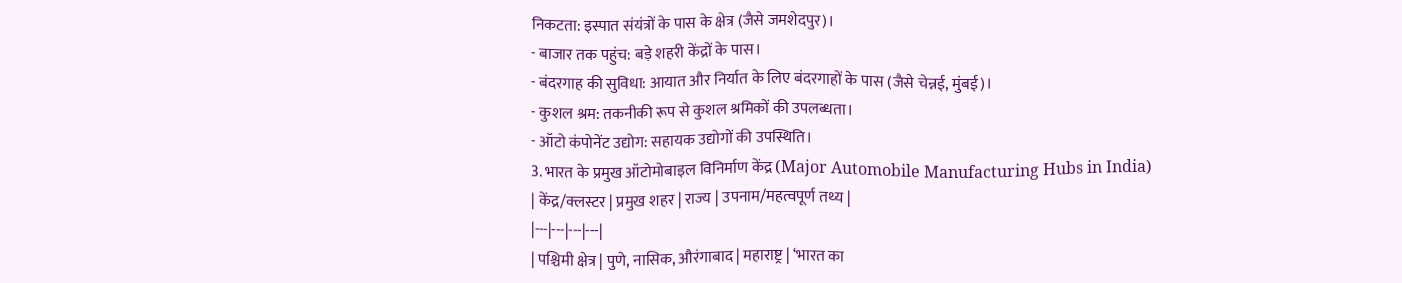निकटता: इस्पात संयंत्रों के पास के क्षेत्र (जैसे जमशेदपुर)।
- बाजार तक पहुंच: बड़े शहरी केंद्रों के पास।
- बंदरगाह की सुविधा: आयात और निर्यात के लिए बंदरगाहों के पास (जैसे चेन्नई, मुंबई)।
- कुशल श्रम: तकनीकी रूप से कुशल श्रमिकों की उपलब्धता।
- ऑटो कंपोनेंट उद्योग: सहायक उद्योगों की उपस्थिति।
3. भारत के प्रमुख ऑटोमोबाइल विनिर्माण केंद्र (Major Automobile Manufacturing Hubs in India)
| केंद्र/क्लस्टर | प्रमुख शहर | राज्य | उपनाम/महत्वपूर्ण तथ्य |
|---|---|---|---|
| पश्चिमी क्षेत्र | पुणे, नासिक, औरंगाबाद | महाराष्ट्र | ‘भारत का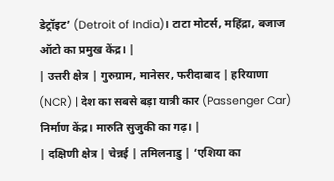डेट्रॉइट’ (Detroit of India)। टाटा मोटर्स, महिंद्रा, बजाज ऑटो का प्रमुख केंद्र। |
| उत्तरी क्षेत्र | गुरुग्राम, मानेसर, फरीदाबाद | हरियाणा (NCR) | देश का सबसे बड़ा यात्री कार (Passenger Car) निर्माण केंद्र। मारुति सुजुकी का गढ़। |
| दक्षिणी क्षेत्र | चेन्नई | तमिलनाडु | ‘एशिया का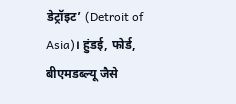डेट्रॉइट’ (Detroit of Asia)। हुंडई, फोर्ड, बीएमडब्ल्यू जैसे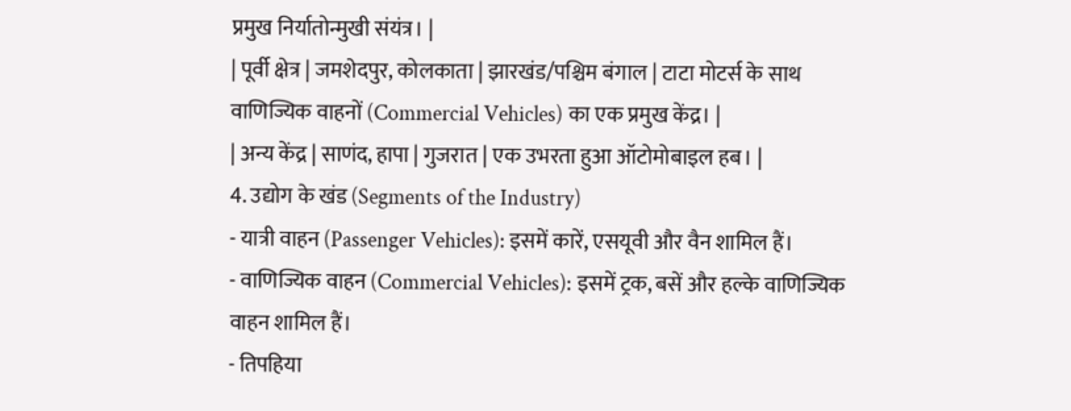प्रमुख निर्यातोन्मुखी संयंत्र। |
| पूर्वी क्षेत्र | जमशेदपुर, कोलकाता | झारखंड/पश्चिम बंगाल | टाटा मोटर्स के साथ वाणिज्यिक वाहनों (Commercial Vehicles) का एक प्रमुख केंद्र। |
| अन्य केंद्र | साणंद, हापा | गुजरात | एक उभरता हुआ ऑटोमोबाइल हब। |
4. उद्योग के खंड (Segments of the Industry)
- यात्री वाहन (Passenger Vehicles): इसमें कारें, एसयूवी और वैन शामिल हैं।
- वाणिज्यिक वाहन (Commercial Vehicles): इसमें ट्रक, बसें और हल्के वाणिज्यिक वाहन शामिल हैं।
- तिपहिया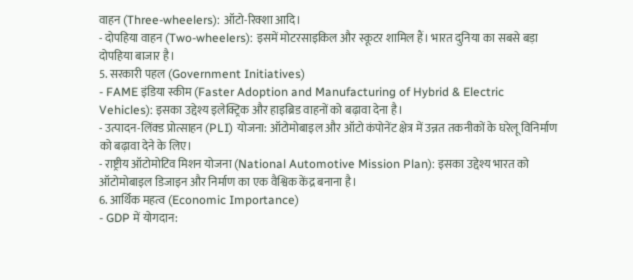वाहन (Three-wheelers): ऑटो-रिक्शा आदि।
- दोपहिया वाहन (Two-wheelers): इसमें मोटरसाइकिल और स्कूटर शामिल हैं। भारत दुनिया का सबसे बड़ा दोपहिया बाजार है।
5. सरकारी पहल (Government Initiatives)
- FAME इंडिया स्कीम (Faster Adoption and Manufacturing of Hybrid & Electric Vehicles): इसका उद्देश्य इलेक्ट्रिक और हाइब्रिड वाहनों को बढ़ावा देना है।
- उत्पादन-लिंक्ड प्रोत्साहन (PLI) योजना: ऑटोमोबाइल और ऑटो कंपोनेंट क्षेत्र में उन्नत तकनीकों के घरेलू विनिर्माण को बढ़ावा देने के लिए।
- राष्ट्रीय ऑटोमोटिव मिशन योजना (National Automotive Mission Plan): इसका उद्देश्य भारत को ऑटोमोबाइल डिजाइन और निर्माण का एक वैश्विक केंद्र बनाना है।
6. आर्थिक महत्व (Economic Importance)
- GDP में योगदान: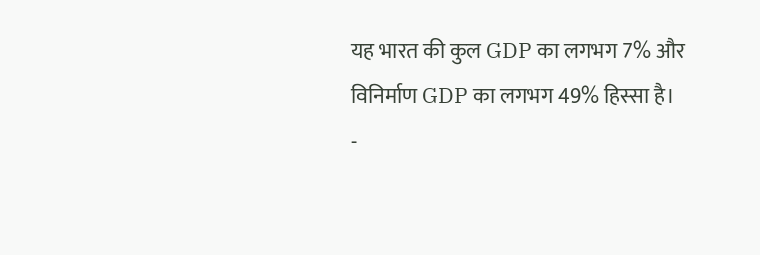यह भारत की कुल GDP का लगभग 7% और विनिर्माण GDP का लगभग 49% हिस्सा है।
-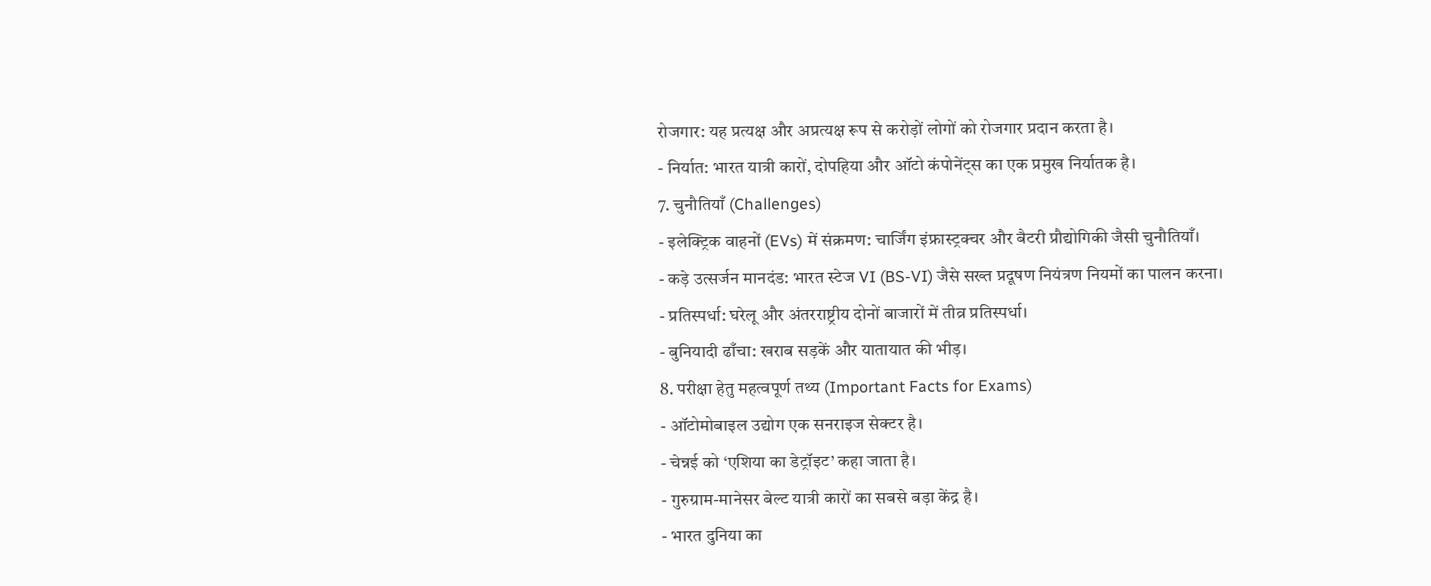रोजगार: यह प्रत्यक्ष और अप्रत्यक्ष रूप से करोड़ों लोगों को रोजगार प्रदान करता है।
- निर्यात: भारत यात्री कारों, दोपहिया और ऑटो कंपोनेंट्स का एक प्रमुख निर्यातक है।
7. चुनौतियाँ (Challenges)
- इलेक्ट्रिक वाहनों (EVs) में संक्रमण: चार्जिंग इंफ्रास्ट्रक्चर और बैटरी प्रौद्योगिकी जैसी चुनौतियाँ।
- कड़े उत्सर्जन मानदंड: भारत स्टेज VI (BS-VI) जैसे सख्त प्रदूषण नियंत्रण नियमों का पालन करना।
- प्रतिस्पर्धा: घरेलू और अंतरराष्ट्रीय दोनों बाजारों में तीव्र प्रतिस्पर्धा।
- बुनियादी ढाँचा: खराब सड़कें और यातायात की भीड़।
8. परीक्षा हेतु महत्वपूर्ण तथ्य (Important Facts for Exams)
- ऑटोमोबाइल उद्योग एक सनराइज सेक्टर है।
- चेन्नई को ‘एशिया का डेट्रॉइट’ कहा जाता है।
- गुरुग्राम-मानेसर बेल्ट यात्री कारों का सबसे बड़ा केंद्र है।
- भारत दुनिया का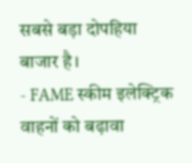सबसे बड़ा दोपहिया बाजार है।
- FAME स्कीम इलेक्ट्रिक वाहनों को बढ़ावा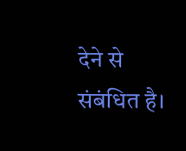देने से संबंधित है।